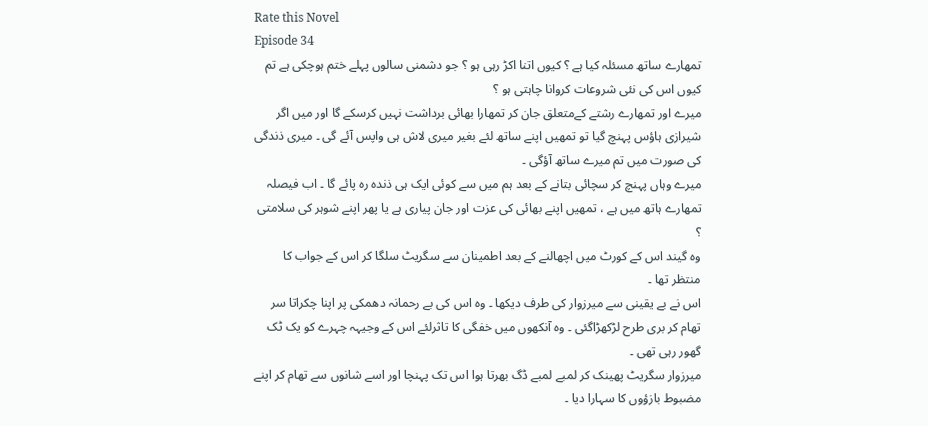Rate this Novel
Episode 34
تمھارے ساتھ مسئلہ کیا ہے ؟ کیوں اتنا اکڑ رہی ہو ؟ جو دشمنی سالوں پہلے ختم ہوچکی ہے تم کیوں اس کی نئی شروعات کروانا چاہتی ہو ؟
میرے اور تمھارے رشتے کےمتعلق جان کر تمھارا بھائی برداشت نہیں کرسکے گا اور میں اگر شیرازی ہاؤس پہنچ گیا تو تمھیں اپنے ساتھ لئے بغیر میری لاش ہی واپس آئے گی ۔ میری ذندگی کی صورت میں تم میرے ساتھ آؤگی ۔
میرے وہاں پہنچ کر سچائی بتانے کے بعد ہم میں سے کوئی ایک ہی ذندہ رہ پائے گا ۔ اب فیصلہ تمھارے ہاتھ میں ہے ، تمھیں اپنے بھائی کی عزت اور جان پیاری ہے یا پھر اپنے شوہر کی سلامتی ؟
وہ گیند اس کے کورٹ میں اچھالنے کے بعد اطمینان سے سگریٹ سلگا کر اس کے جواب کا منتظر تھا ۔
اس نے بے یقینی سے میرزوار کی طرف دیکھا ۔ وہ اس کی بے رحمانہ دھمکی پر اپنا چکراتا سر تھام کر بری طرح لڑکھڑاگئی ۔ وہ آنکھوں میں خفگی کا تاثرلئے اس کے وجیہہ چہرے کو یک ٹک گھور رہی تھی ۔
میرزوار سگریٹ پھینک کر لمبے لمبے ڈگ بھرتا ہوا اس تک پہنچا اور اسے شانوں سے تھام کر اپنے مضبوط بازؤوں کا سہارا دیا ۔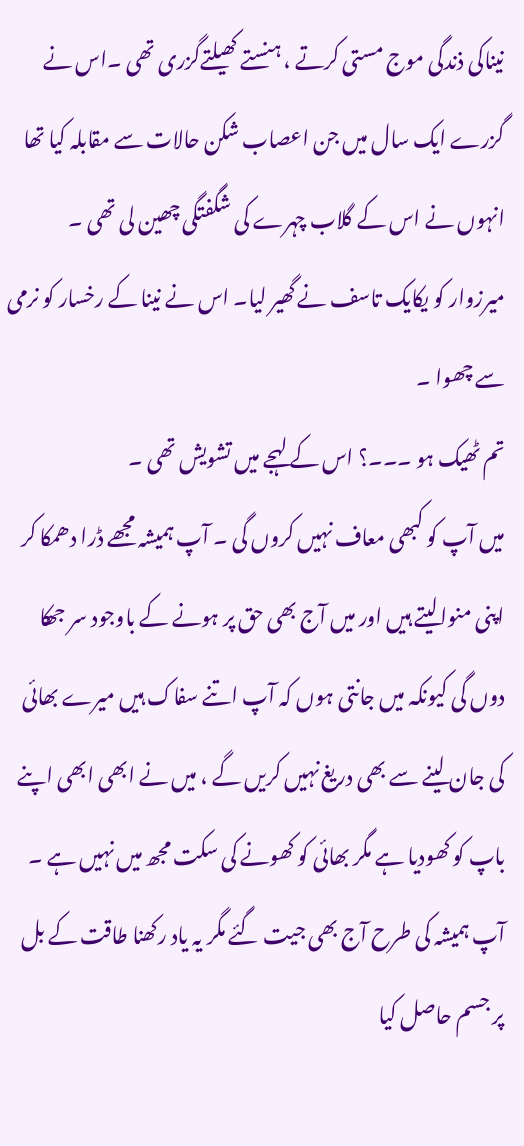نیناکی ذندگی موج مستی کرتے ، ہنستے کھیلتےگزری تھی ۔اس نے گزرے ایک سال میں جن اعصاب شکن حالات سے مقابلہ کیا تھا انہوں نے اس کے گلاب چہرے کی شگفتگی چھین لی تھی ۔
میرزوار کو یکایک تاسف نے گھیر لیا۔ اس نے نینا کے رخسار کو نرمی سے چھوا ۔
تم ٹھیک ہو ۔۔۔؟ اس کے لہجے میں تشویش تھی ۔
میں آپ کو کبھی معاف نہیں کروں گی ۔ آپ ہمیشہ مجھے ڈرا دھمکا کر اپنی منوالیتے ہیں اور میں آج بھی حق پر ہونے کے باوجود سر جھکا دوں گی کیونکہ میں جانتی ہوں کہ آپ اتنے سفاک ہیں میرے بھائی کی جان لینے سے بھی دریغ نہیں کریں گے ، میں نے ابھی ابھی اپنے باپ کو کھودیا ہے مگر بھائی کو کھونے کی سکت مجھ میں نہیں ہے ۔
آپ ہمیشہ کی طرح آج بھی جیت گئے مگر یہ یاد رکھنا طاقت کے بل پر جسم حاصل کیا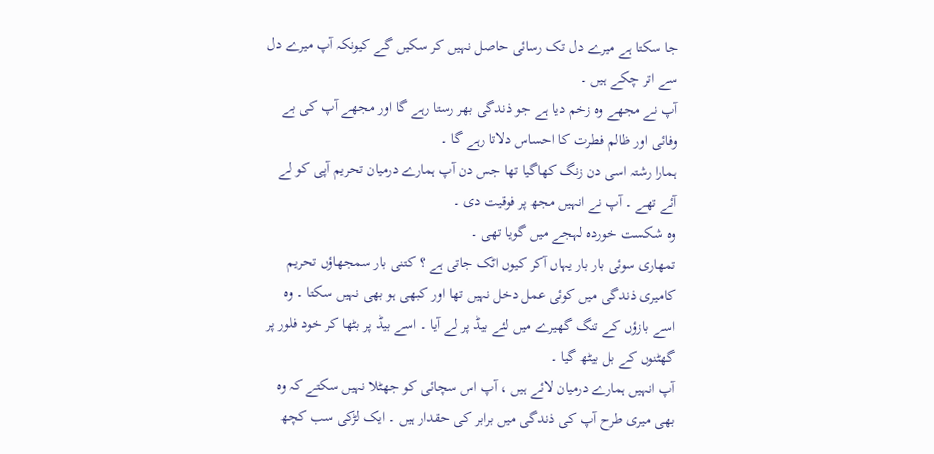جا سکتا ہے میرے دل تک رسائی حاصل نہیں کر سکیں گے کیونکہ آپ میرے دل سے اتر چکے ہیں ۔
آپ نے مجھے وہ زخم دیا ہے جو ذندگی بھر رستا رہے گا اور مجھے آپ کی بے وفائی اور ظالم فطرت کا احساس دلاتا رہے گا ۔
ہمارا رشتہ اسی دن زنگ کھاگیا تھا جس دن آپ ہمارے درمیان تحریم آپی کو لے آئے تھے ۔ آپ نے انہیں مجھ پر فوقیت دی ۔
وہ شکست خوردہ لہجے میں گویا تھی ۔
تمھاری سوئی بار بار یہاں آکر کیوں اٹک جاتی ہے ؟ کتنی بار سمجھاؤں تحریم کامیری ذندگی میں کوئی عمل دخل نہیں تھا اور کبھی ہو بھی نہیں سکتا ۔ وہ اسے بازؤں کے تنگ گھیرے میں لئے بیڈ پر لے آیا ۔ اسے بیڈ پر بٹھا کر خود فلور پر گھٹنوں کے بل بیٹھ گیا ۔
آپ انہیں ہمارے درمیان لائے ہیں ، آپ اس سچائی کو جھٹلا نہیں سکتے کہ وہ بھی میری طرح آپ کی ذندگی میں برابر کی حقدار ہیں ۔ ایک لڑکی سب کچھ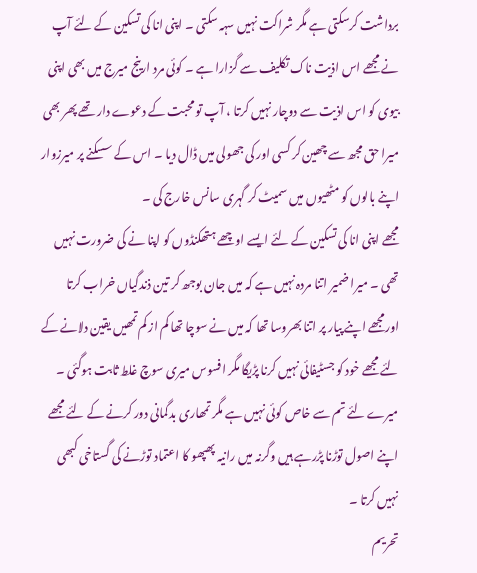برداشت کرسکتی ہے مگر شراکت نہیں سہہ سکتی ۔ اپنی انا کی تسکین کے لئے آپ نے مجھے اس اذیت ناک تکلیف سے گزارا ہے ۔ کوئی مرد ارینج میرج میں بھی اپنی بیوی کو اس اذیت سے دوچار نہیں کرتا ، آپ تو محبت کے دعوے دار تھے پھر بھی میرا حق مجھ سے چھین کر کسی اور کی جھولی میں ڈال دیا ۔ اس کے سسکنے پر میرزوار اپنے بالوں کو مٹھیوں میں سمیٹ کر گہری سانس خارج کی ۔
مجھے اپنی انا کی تسکین کے لئے ایسے اوچھے ہتھکنڈوں کو اپنا نے کی ضرورت نہیں تھی ۔ میرا ضمیر اتنا مردہ نہیں ہے کہ میں جان بوجھ کر تین ذندگیاں خراب کرتا اورمجھے اپنے پیار پر اتنا بھروسا تھا کہ میں نے سوچا تھا کم از کم تمھیں یقین دلانے کے لئے مجھے خود کو جسٹیفائی نہیں کرنا پڑیگا مگر افسوس میری سوچ غلط ثابت ہوگئی ۔
میرے لئے تم سے خاص کوئی نہیں ہے مگر تمھاری بدگمانی دور کرنے کے لئے مجھے اپنے اصول توڑنا پڑرہے ہیں وگرنہ میں رانیہ پھپھو کا اعتماد توڑنے کی گستاخی کبھی نہیں کرتا ۔
تحریم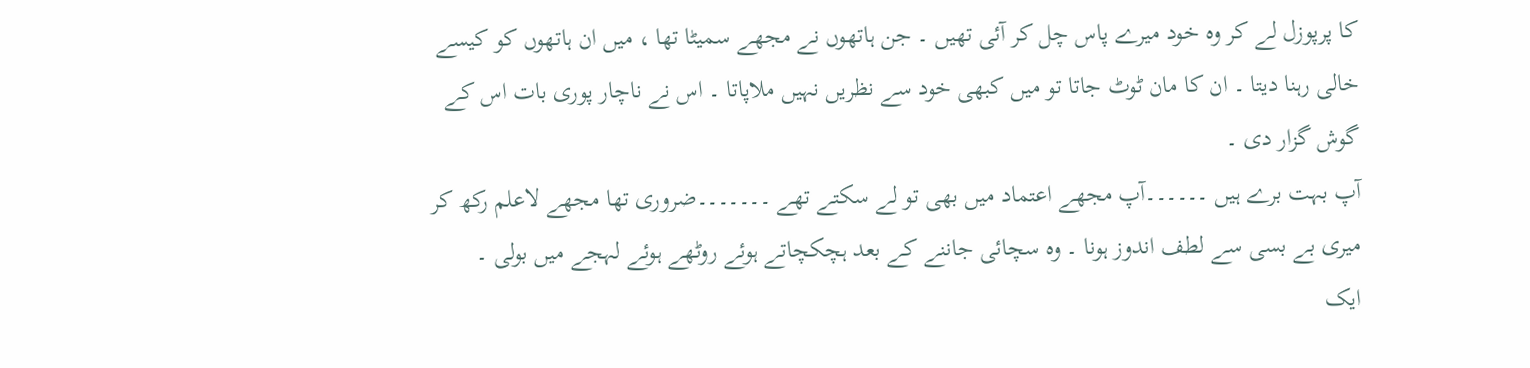کا پرپوزل لے کر وہ خود میرے پاس چل کر آئی تھیں ۔ جن ہاتھوں نے مجھے سمیٹا تھا ، میں ان ہاتھوں کو کیسے خالی رہنا دیتا ۔ ان کا مان ٹوٹ جاتا تو میں کبھی خود سے نظریں نہیں ملاپاتا ۔ اس نے ناچار پوری بات اس کے گوش گزار دی ۔
آپ بہت برے ہیں ۔۔۔۔۔۔آپ مجھے اعتماد میں بھی تو لے سکتے تھے ۔۔۔۔۔۔۔ضروری تھا مجھے لاعلم رکھ کر میری بے بسی سے لطف اندوز ہونا ۔ وہ سچائی جاننے کے بعد ہچکچاتے ہوئے روٹھے ہوئے لہجے میں بولی ۔
ایک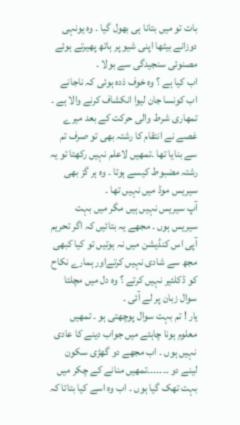بات تو میں بتانا ہی بھول گیا ۔ وہ یونہی دوزانے بیٹھا اپنی شیو پر ہاتھ پھیرتے ہوئے مصنوئی سنجیدگی سے بولا ۔
اب کیا ہے ؟ وہ خوف ذدہ ہوئی کہ ناجانے اب کونسا جان لیوا انکشاف کرنے والا ہے ۔
تمھاری شرط والی حرکت کے بعد میرے غصے نے انتقام کا رشتہ بھی تو صرف تم سے بنایا تھا ۔تمھیں لاعلم نہیں رکھتا تو یہ رشتہ مضبوط کیسے ہوتا ۔ وہ ہر گز بھی سیریس موڈ میں نہیں تھا ۔
آپ سیریس نہیں ہیں مگر میں بہت سیریس ہوں ۔ مجھے یہ بتائیں کہ اگر تحریم آپی اس کنڈیشن میں نہ ہوتیں تو کیا کبھی مجھ سے شادی نہیں کرتےاور ہمارے نکاح کو ڈکلئیر نہیں کرتے ؟ وہ دل میں مچلتا سوال زبان پر لے آئی ۔
یار ! تم بہت سوال پوچھتی ہو ۔ تمھیں معلوم ہونا چاہئے میں جواب دینے کا عادی نہیں ہوں ۔ اب مجھے دو گھڑی سکون لینے دو ۔۔۔۔۔۔۔تمھیں منانے کے چکر میں بہت تھک گیا ہوں ۔ اب وہ اسے کیا بتاتا کہ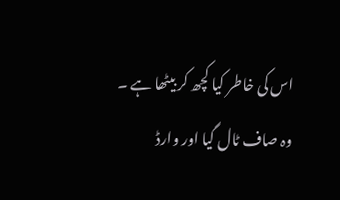اس کی خاطر کیا کچھ کر بیٹھا ہے ۔
وہ صاف ٹال گیا اور وارڈ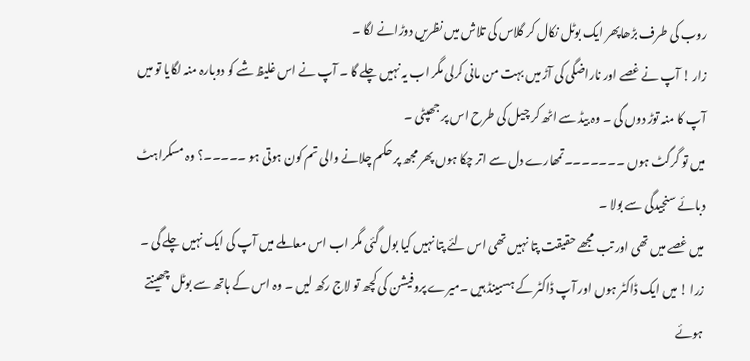روب کی طرف بڑھاپھر ایک بوٹل نکال کر گلاس کی تلاش میں نظریں دوڑانے لگا ۔
زار ! آپ نے غصے اور ناراضگی کی آڑ میں بہت من مانی کرلی مگر اب یہ نہیں چلے گا ۔ آپ نے اس غلیظ شے کو دوبارہ منہ لگایا تو میں آپ کا منہ توڑ دوں گی ۔ وہ بیڈ سے اٹھ کر چیل کی طرح اس پر جھپٹی ۔
میں تو گرگٹ ہوں ۔۔۔۔۔۔۔تمھارے دل سے اتر چکا ہوں پھر مجھ پر حکم چلانے والی تم کون ہوتی ہو ۔۔۔۔۔؟ وہ مسکراہٹ دبائے سنجیدگی سے بولا ۔
میں غصے میں تھی اور تب مجھے حقیقت پتا نہیں تھی اس لئے پتا نہیں کیا بول گئی مگر اب اس معاملے میں آپ کی ایک نہیں چلے گی ۔ زرا ! میں ایک ڈاکٹر ہوں اور آپ ڈاکٹر کے ہسبینڈ ہیں ۔میرے پروفیشن کی کچھ تو لاج رکھ لیں ۔ وہ اس کے ہاتھ سے بوٹل چھینتے ہوئے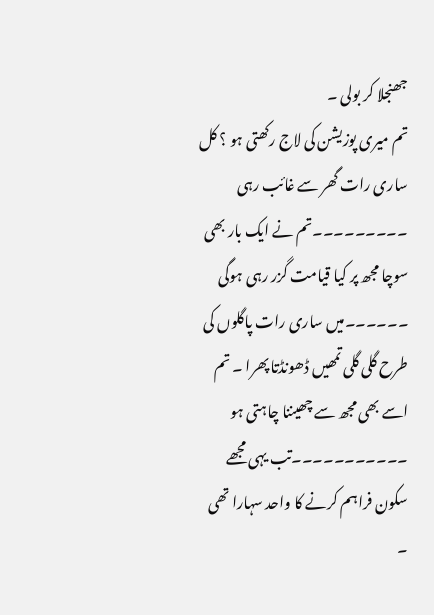جھنجلا کر بولی ۔
تم میری پوزیشن کی لاج رکھتی ہو ؟ کل ساری رات گھر سے غائب رہی ۔۔۔۔۔۔۔۔۔تم نے ایک بار بھی سوچا مجھ پر کیا قیامت گزر رہی ہوگی ۔۔۔۔۔۔میں ساری رات پاگلوں کی طرح گلی گلی تمھیں ڈھونڈتا پھرا ۔ تم اسے بھی مجھ سے چھیننا چاہتی ہو ۔۔۔۔۔۔۔۔۔۔۔تب یہی مجھے سکون فراہم کرنے کا واحد سہارا تھی ۔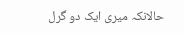حالانکہ میری ایک دو گرل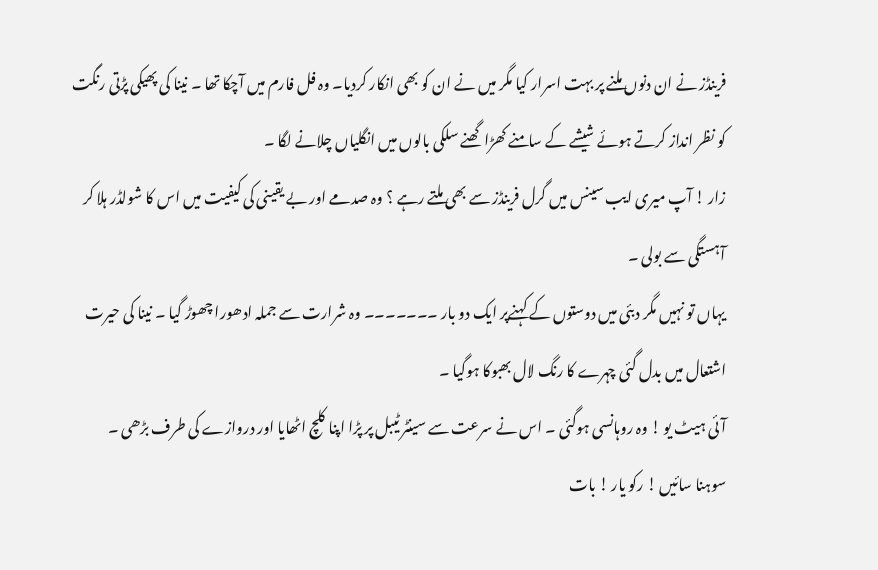فرینڈز نے ان دنوں ملنے پر بہت اسرار کیا مگر میں نے ان کو بھی انکار کردیا۔ وہ فل فارم میں آچکا تھا ۔ نینا کی پھیکی پڑتی رنگت کو نظر انداز کرتے ہوئے شیشے کے سامنے کھڑا گھنے سلکی بالوں میں انگلیاں چلانے لگا ۔
زار ! آپ میری ایب سینس میں گرل فرینڈز سے بھی ملتے رہے ؟ وہ صدمے اور بے یقینی کی کیفیت میں اس کا شولڈر ہلا کر آہستگی سے بولی ۔
یہاں تو نہیں مگر دبئی میں دوستوں کے کہنےپر ایک دو بار ۔۔۔۔۔۔۔ وہ شرارت سے جملہ ادھورا چھوڑ گیا ۔ نینا کی حیرت اشتعال میں بدل گئی چہرے کا رنگ لال بھبوکا ہوگیا ۔
آئی ہیٹ یو ! وہ روہانسی ہوگئی ۔ اس نے سرعت سے سینٹر ٹیبل پر پڑا اپنا کلچ اٹھایا اور دروازے کی طرف بڑھی ۔
سوہنا سائیں ! رکو یار ! بات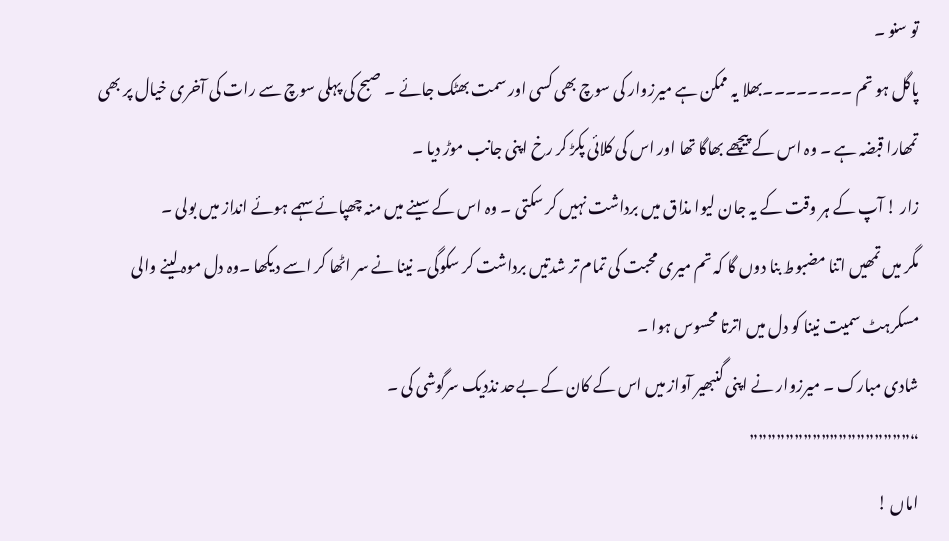تو سنو ۔
پاگل ہو تم ۔۔۔۔۔۔۔۔بھلا یہ ممکن ہے میرزوار کی سوچ بھی کسی اور سمت بھٹک جائے ۔ صبح کی پہلی سوچ سے رات کی آخری خیال پر بھی تمھارا قبضہ ہے ۔ وہ اس کے پیچھے بھاگا تھا اور اس کی کلائی پکڑ کر رخ اپنی جانب موڑ دیا ۔
زار ! آپ کے ہر وقت کے یہ جان لیوا مذاق میں برداشت نہیں کر سکتی ۔ وہ اس کے سینے میں منہ چھپائے سہمے ہوئے انداز میں بولی ۔
مگر میں تمھیں اتنا مضبوط بنا دوں گا کہ تم میری محبت کی تمام تر شدتیں برداشت کر سکوگی۔ نینا نے سر اٹھا کر اسے دیکھا ۔وہ دل موہ لینے والی مسکرہٹ سمیت نینا کو دل میں اترتا محسوس ہوا ۔
شادی مبارک ۔ میرزوار نے اپنی گنبھیر آواز میں اس کے کان کے بےحد نذدیک سرگوشی کی ۔
“””””””””””””””””””
اماں !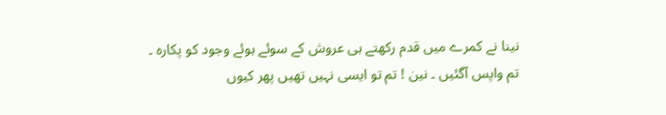نینا نے کمرے میں قدم رکھتے ہی عروش کے سوئے ہوئے وجود کو پکارہ ۔
تم واپس آگئیں ۔ نین ! تم تو ایسی نہیں تھیں پھر کیوں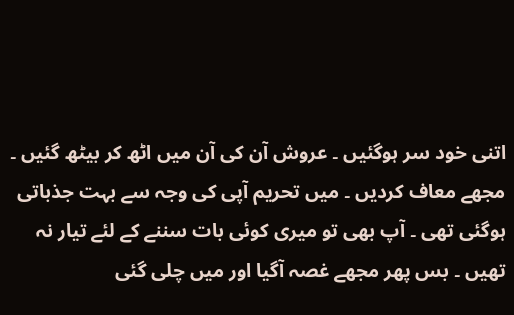اتنی خود سر ہوگئیں ۔ عروش آن کی آن میں اٹھ کر بیٹھ گئیں ۔
مجھے معاف کردیں ۔ میں تحریم آپی کی وجہ سے بہت جذباتی ہوگئی تھی ۔ آپ بھی تو میری کوئی بات سننے کے لئے تیار نہ تھیں ۔ بس پھر مجھے غصہ آگیا اور میں چلی گئی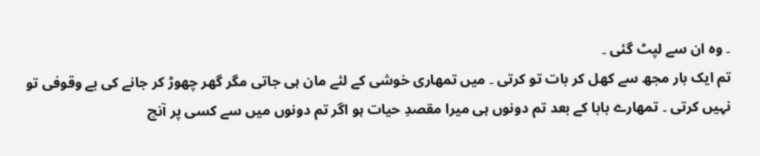۔ وہ ان سے لپٹ گئی ۔
تم ایک بار مجھ سے کھل کر بات تو کرتی ۔ میں تمھاری خوشی کے لئے مان ہی جاتی مگر گھر چھوڑ کر جانے کی بے وقوفی تو نہیں کرتی ۔ تمھارے بابا کے بعد تم دونوں ہی میرا مقصدِ حیات ہو اگر تم دونوں میں سے کسی پر آنچ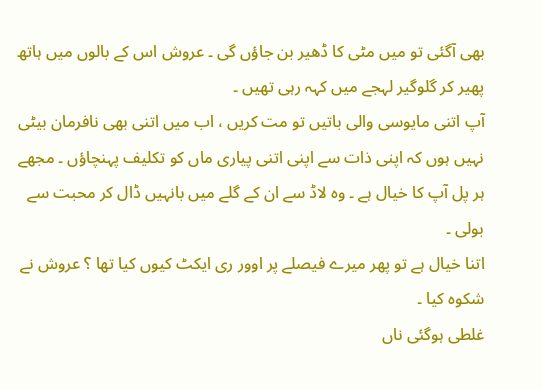بھی آگئی تو میں مٹی کا ڈھیر بن جاؤں گی ۔ عروش اس کے بالوں میں ہاتھ پھیر کر گلوگیر لہجے میں کہہ رہی تھیں ۔
آپ اتنی مایوسی والی باتیں تو مت کریں ، اب میں اتنی بھی نافرمان بیٹی نہیں ہوں کہ اپنی ذات سے اپنی اتنی پیاری ماں کو تکلیف پہنچاؤں ۔ مجھے ہر پل آپ کا خیال ہے ۔ وہ لاڈ سے ان کے گلے میں بانہیں ڈال کر محبت سے بولی ۔
اتنا خیال ہے تو پھر میرے فیصلے پر اوور ری ایکٹ کیوں کیا تھا ؟ عروش نے شکوہ کیا ۔
غلطی ہوگئی ناں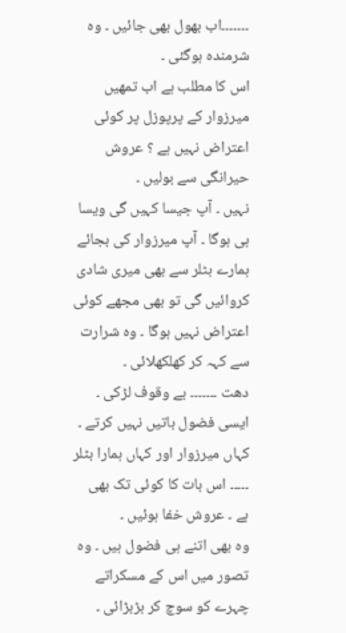۔۔۔۔۔۔۔اب بھول بھی جائیں ۔ وہ شرمندہ ہوگئی ۔
اس کا مطلب ہے اب تمھیں میرزوار کے پرپوزل پر کوئی اعتراض نہیں ہے ؟ عروش حیرانگی سے بولیں ۔
نہیں ۔ آپ جیسا کہیں گی ویسا ہی ہوگا ۔ آپ میرزوار کی بجائے ہمارے بٹلر سے بھی میری شادی کروائیں گی تو بھی مجھے کوئی اعتراض نہیں ہوگا ۔ وہ شرارت سے کہہ کر کھلکھلائی ۔
دھت ۔۔۔۔۔۔۔ بے وقوف لڑکی ۔ ایسی فضول باتیں نہیں کرتے ۔ کہاں میرزوار اور کہاں ہمارا بٹلر ۔۔۔۔۔ اس بات کا کوئی تک بھی ہے ۔ عروش خفا ہوئیں ۔
وہ بھی اتنے ہی فضول ہیں ۔ وہ تصور میں اس کے مسکراتے چہرے کو سوچ کر بڑبڑائی ۔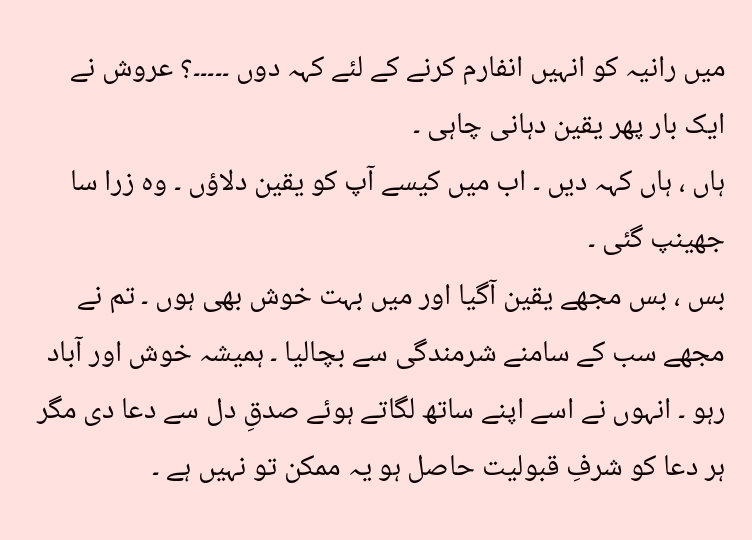میں رانیہ کو انہیں انفارم کرنے کے لئے کہہ دوں ۔۔۔۔۔؟ عروش نے ایک بار پھر یقین دہانی چاہی ۔
ہاں ، ہاں کہہ دیں ۔ اب میں کیسے آپ کو یقین دلاؤں ۔ وہ زرا سا جھینپ گئی ۔
بس ، بس مجھے یقین آگیا اور میں بہت خوش بھی ہوں ۔ تم نے مجھے سب کے سامنے شرمندگی سے بچالیا ۔ ہمیشہ خوش اور آباد رہو ۔ انہوں نے اسے اپنے ساتھ لگاتے ہوئے صدقِ دل سے دعا دی مگر ہر دعا کو شرفِ قبولیت حاصل ہو یہ ممکن تو نہیں ہے ۔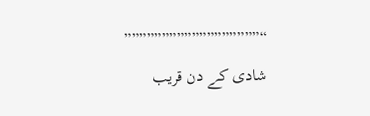“””””””””””””””””””
شادی کے دن قریب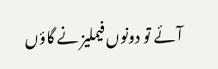آئے تو دونوں فیملیز نے گاؤں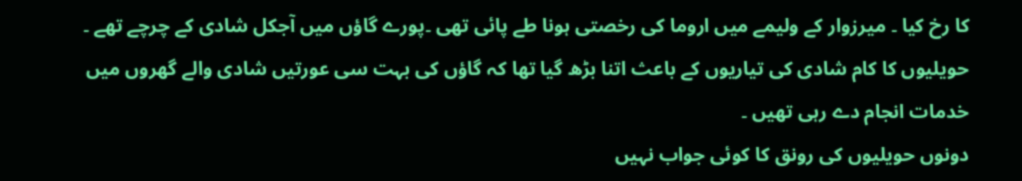کا رخ کیا ۔ میرزوار کے ولیمے میں اروما کی رخصتی ہونا طے پائی تھی ۔پورے گاؤں میں آجکل شادی کے چرچے تھے ۔
حویلیوں کا کام شادی کی تیاریوں کے باعث اتنا بڑھ گیا تھا کہ گاؤں کی بہت سی عورتیں شادی والے گھروں میں خدمات انجام دے رہی تھیں ۔
دونوں حویلیوں کی رونق کا کوئی جواب نہیں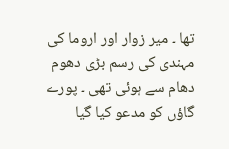تھا ۔ میر زوار اور اروما کی مہندی کی رسم بڑی دھوم دھام سے ہوئی تھی ۔ پورے گاؤں کو مدعو کیا گیا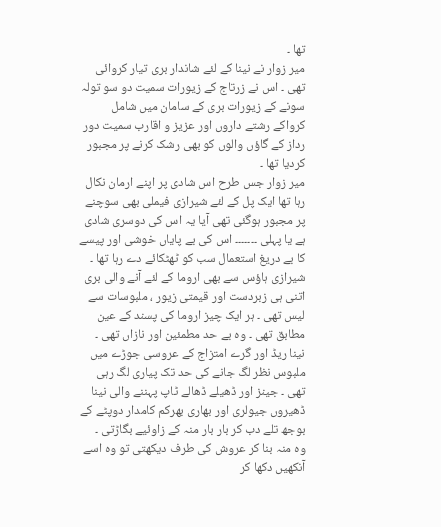تھا ۔
میر زوار نے نینا کے لئے شاندار بری تیار کروائی تھی ۔ اس نے زرتاج کے زیورات سمیت دو سو تولہ سونے کے زیورات بری کے سامان میں شامل کرواکے رشتے داروں اور عزیز و اقارب سمیت دور رداز کے گاؤں والوں کو بھی رشک کرنے پر مجبور کردیا تھا ۔
میر زوار جس طرح اس شادی پر اپنے ارمان نکال رہا تھا ایک پل کے لئے شیرازی فیملی بھی سوچنے پر مجبور ہوگئی تھی آیا یہ اس کی دوسری شادی ہے یا پہلی ۔۔۔۔۔۔۔ اس کی بے پایاں خوشی اور پیسے کا بے دریغ استعمال سب کو ٹھٹکائے دے رہا تھا ۔
شیرازی ہاؤس سے بھی اروما کے لئے آنے والی بری اتنی ہی زبردست اور قیمتی زیور ، ملبوسات سے لیس تھی ۔ ہر ایک چیز اروما کی پسند کے عین مطابق تھی ۔ وہ بے حد مطمئین اور نازاں تھی ۔
نینا ریڈ اور گرے امتزاج کے عروسی جوڑے میں ملبوس نظر لگ جانے کی حد تک پیاری لگ رہی تھی ۔ جینز اور ڈھیلے ڈھالے ٹاپ پہننے والی نینا ڈھیروں جیولری اور بھاری بھرکم کامدار دوپٹے کے بوجھ تلے دب کر بار بار منہ کے زاوئیے بگاڑتی ۔
وہ منہ بنا کر عروش کی طرف دیکھتی تو وہ اسے آنکھیں دکھا کر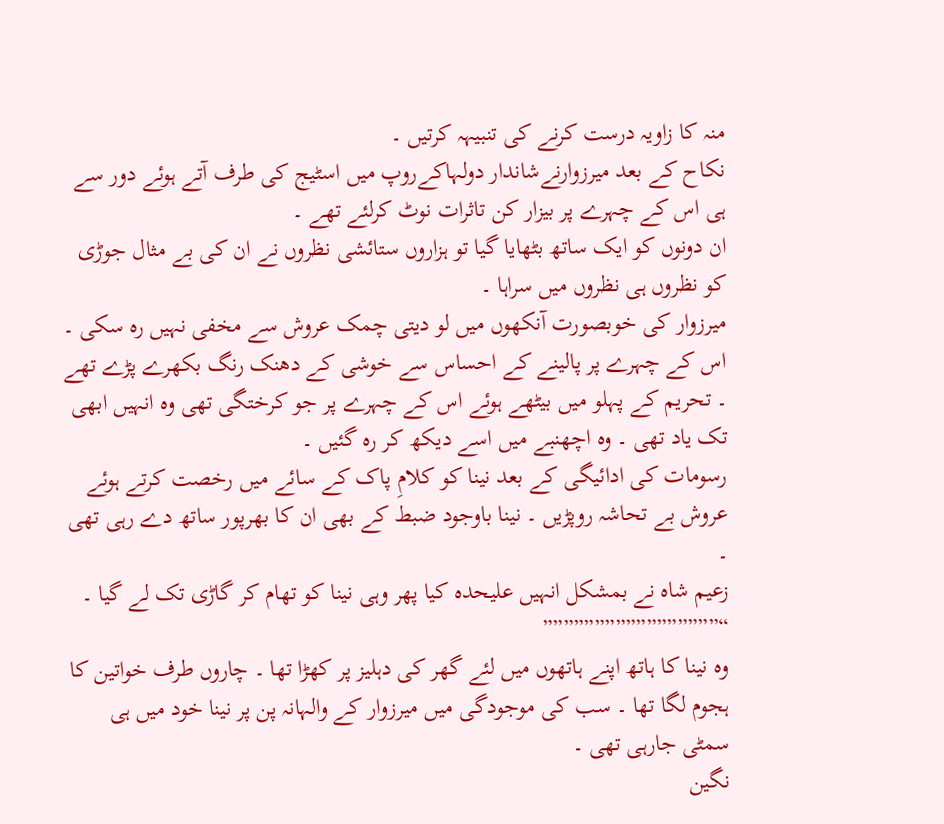منہ کا زاویہ درست کرنے کی تنبیہہ کرتیں ۔
نکاح کے بعد میرزوارنےشاندار دولہاکےروپ میں اسٹیج کی طرف آتے ہوئے دور سے ہی اس کے چہرے پر بیزار کن تاثرات نوٹ کرلئے تھے ۔
ان دونوں کو ایک ساتھ بٹھایا گیا تو ہزاروں ستائشی نظروں نے ان کی بے مثال جوڑی کو نظروں ہی نظروں میں سراہا ۔
میرزوار کی خوبصورت آنکھوں میں لو دیتی چمک عروش سے مخفی نہیں رہ سکی ۔ اس کے چہرے پر پالینے کے احساس سے خوشی کے دھنک رنگ بکھرے پڑے تھے ۔ تحریم کے پہلو میں بیٹھے ہوئے اس کے چہرے پر جو کرختگی تھی وہ انہیں ابھی تک یاد تھی ۔ وہ اچھنبے میں اسے دیکھ کر رہ گئیں ۔
رسومات کی ادائیگی کے بعد نینا کو کلامِ پاک کے سائے میں رخصت کرتے ہوئے عروش بے تحاشہ روپڑیں ۔ نینا باوجود ضبط کے بھی ان کا بھرپور ساتھ دے رہی تھی ۔
زعیم شاہ نے بمشکل انہیں علیحدہ کیا پھر وہی نینا کو تھام کر گاڑی تک لے گیا ۔
“”””””””””””””””””
وہ نینا کا ہاتھ اپنے ہاتھوں میں لئے گھر کی دہلیز پر کھڑا تھا ۔ چاروں طرف خواتین کا ہجوم لگا تھا ۔ سب کی موجودگی میں میرزوار کے والہانہ پن پر نینا خود میں ہی سمٹی جارہی تھی ۔
نگین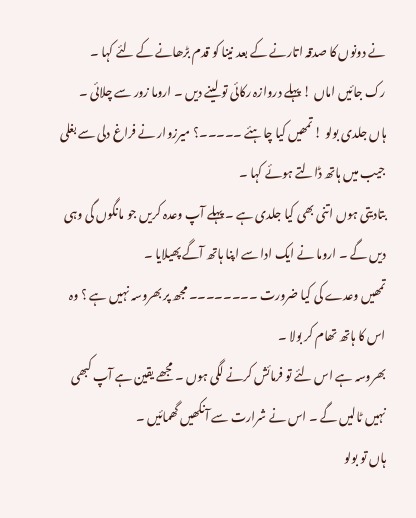نے دونوں کا صدقہ اتارنے کے بعد نینا کو قدم بڑھانے کے لئے کہا ۔
رک جائیں اماں ! پہلے دروازہ رکائی تو لینے دیں ۔ اروما زور سے چلائی ۔
ہاں جلدی بولو ! تمھیں کیا چاہئے ۔۔۔۔۔؟ میرزوار نے فراغ دلی سے بغلی جیب میں ہاتھ ڈالتے ہوئے کہا ۔
بتادیتی ہوں اتنی بھی کیا جلدی ہے ۔ پہلے آپ وعدہ کریں جو مانگوں گی وہی دیں گے ۔ اروما نے ایک ادا سے اپنا ہاتھ آگے پھیلایا ۔
تمھیں وعدے کی کیا ضرورت ۔۔۔۔۔۔۔۔ مجھ پر بھروسہ نہیں ہے ؟ وہ اس کا ہاتھ تھام کر بولا ۔
بھروسہ ہے اس لئے تو فرمائش کرنے لگی ہوں ۔ مجھے یقین ہے آپ کبھی نہیں ٹالیں گے ۔ اس نے شرارت سے آنکھیں گھمائیں ۔
ہاں تو بولو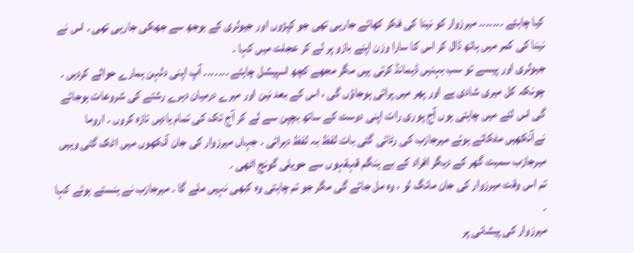کیا چاہئے ۔۔۔۔۔۔۔ میرزوار کو نینا کی فکر کھائے جارہی تھی جو کپڑوں اور جیولری کے بوجھ سے جھکی جارہی تھی ۔ اس نے نینا کی کمر میں ہاتھ ڈال کر اس کا سارا وزن اپنے بازو پر لے کر عجلت میں کہا ۔
جیولری اور پیسے تو سب بہنیں ڈیمانڈ کرتی ہیں مگر مجھے کچھ اسپیشل چاہئے ۔۔۔۔۔۔۔ آپ اپنی دلہن ہمارے حوالے کردیں ۔ چونکہ کل میری شادی ہے اور پھر میں پرائی ہوجاؤں گی ، اس کے بعد نین اور میرے درمیان دہرے رشتے کی شروعات ہوجائے گی اس لئے میں چاہتی ہوں آج پوری رات اپنی دوست کے ساتھ بچپن سے لے کر آج تک کی تمام یادیں تازہ کروں ۔ اروما نےآنکھیں مٹکاتے ہوئے میرجازب کی رٹائی گئی بات لفظ بہ لفظ دہرائی ۔ جہاں میرزوار کی جان آنکھوں میں اٹک گئی وہیں میرجازب سمیت گھر کے دیگر افراد کے بے ہنگم قہقہوں سے حویلی گونج اٹھی ۔
تم اس وقت میرزوار کی جان مانگ لو ، وہ مل جائے گی مگر جو تم چاہتی وہ کبھی نہیں ملے گا ۔ میرجازب نے ہنستے ہوئے کہا ۔
میرزوار کی پیشانی پر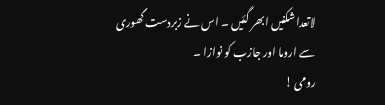لاتعدا شکنیں ابھر گئیں ۔ اس نے زبردست گھوری سے اروما اور جازب کو نوازا ۔
رومی !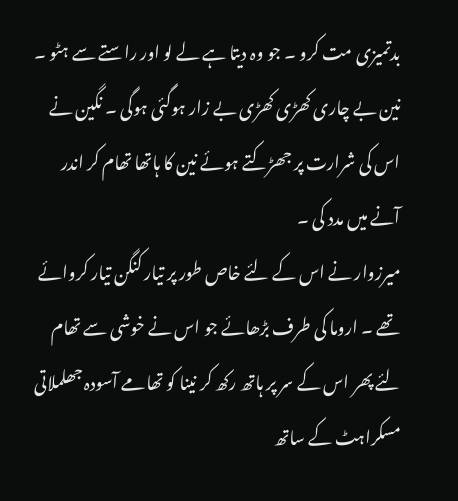بدتمیزی مت کرو ۔ جو وہ دیتا ہے لے لو اور راستے سے ہٹو ۔ نین بے چاری کھڑی کھڑی بے زار ہوگئی ہوگی ۔ نگین نے اس کی شرارت پر جھڑکتے ہوئے نین کا ہاتھا تھام کر اندر آنے میں مدد کی ۔
میرزوار نے اس کے لئے خاص طور پر تیار کنگن تیار کروائے تھے ۔ اروما کی طرف بڑھائے جو اس نے خوشی سے تھام لئے پھر اس کے سر پر ہاتھ رکھ کر نینا کو تھامے آسودہ جھلملاتی مسکراہٹ کے ساتھ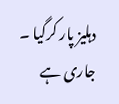دہلیز پار کرگیا ۔
جاری ہے